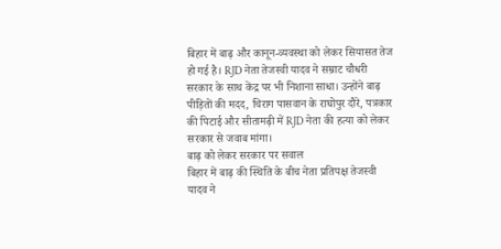बिहार में बाढ़ और कानून-व्यवस्था को लेकर सियासत तेज हो गई है। RJD नेता तेजस्वी यादव ने सम्राट चौधरी सरकार के साथ केंद्र पर भी निशाना साधा। उन्होंने बाढ़ पीड़ितों की मदद, चिराग पासवान के राघोपुर दौरे, पत्रकार की पिटाई और सीतामढ़ी में RJD नेता की हत्या को लेकर सरकार से जवाब मांगा।
बाढ़ को लेकर सरकार पर सवाल
बिहार में बाढ़ की स्थिति के बीच नेता प्रतिपक्ष तेजस्वी यादव ने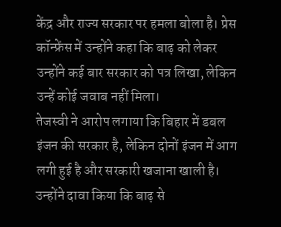केंद्र और राज्य सरकार पर हमला बोला है। प्रेस कॉन्फ्रेंस में उन्होंने कहा कि बाढ़ को लेकर उन्होंने कई बार सरकार को पत्र लिखा, लेकिन उन्हें कोई जवाब नहीं मिला।
तेजस्वी ने आरोप लगाया कि बिहार में डबल इंजन की सरकार है, लेकिन दोनों इंजन में आग लगी हुई है और सरकारी खजाना खाली है। उन्होंने दावा किया कि बाढ़ से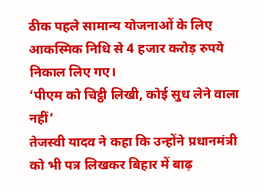ठीक पहले सामान्य योजनाओं के लिए आकस्मिक निधि से 4 हजार करोड़ रुपये निकाल लिए गए।
‘पीएम को चिट्ठी लिखी, कोई सुध लेने वाला नहीं’
तेजस्वी यादव ने कहा कि उन्होंने प्रधानमंत्री को भी पत्र लिखकर बिहार में बाढ़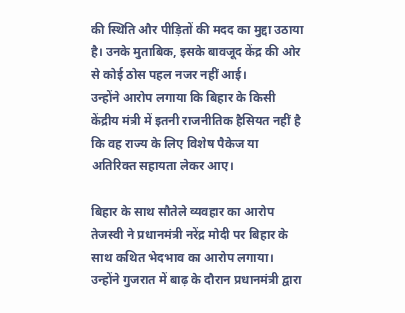की स्थिति और पीड़ितों की मदद का मुद्दा उठाया है। उनके मुताबिक, इसके बावजूद केंद्र की ओर से कोई ठोस पहल नजर नहीं आई।
उन्होंने आरोप लगाया कि बिहार के किसी केंद्रीय मंत्री में इतनी राजनीतिक हैसियत नहीं है कि वह राज्य के लिए विशेष पैकेज या अतिरिक्त सहायता लेकर आए।

बिहार के साथ सौतेले व्यवहार का आरोप
तेजस्वी ने प्रधानमंत्री नरेंद्र मोदी पर बिहार के साथ कथित भेदभाव का आरोप लगाया। उन्होंने गुजरात में बाढ़ के दौरान प्रधानमंत्री द्वारा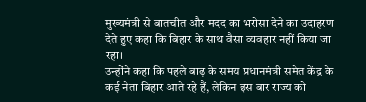मुख्यमंत्री से बातचीत और मदद का भरोसा देने का उदाहरण देते हुए कहा कि बिहार के साथ वैसा व्यवहार नहीं किया जा रहा।
उन्होंने कहा कि पहले बाढ़ के समय प्रधानमंत्री समेत केंद्र के कई नेता बिहार आते रहे हैं, लेकिन इस बार राज्य को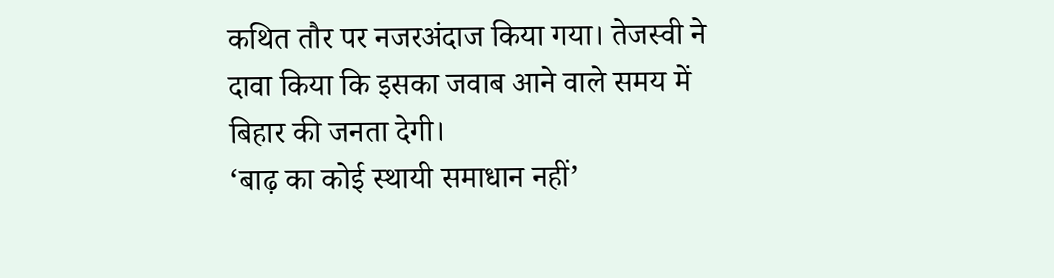कथित तौर पर नजरअंदाज किया गया। तेजस्वी ने दावा किया कि इसका जवाब आने वाले समय में बिहार की जनता देगी।
‘बाढ़ का कोई स्थायी समाधान नहीं’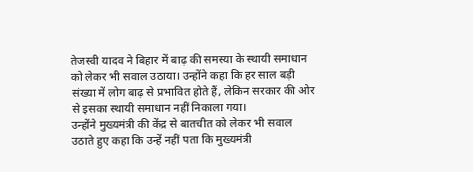तेजस्वी यादव ने बिहार में बाढ़ की समस्या के स्थायी समाधान को लेकर भी सवाल उठाया। उन्होंने कहा कि हर साल बड़ी संख्या में लोग बाढ़ से प्रभावित होते हैं, लेकिन सरकार की ओर से इसका स्थायी समाधान नहीं निकाला गया।
उन्होंने मुख्यमंत्री की केंद्र से बातचीत को लेकर भी सवाल उठाते हुए कहा कि उन्हें नहीं पता कि मुख्यमंत्री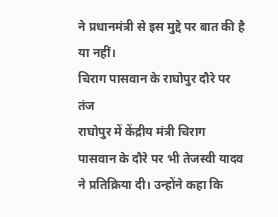ने प्रधानमंत्री से इस मुद्दे पर बात की है या नहीं।
चिराग पासवान के राघोपुर दौरे पर तंज
राघोपुर में केंद्रीय मंत्री चिराग पासवान के दौरे पर भी तेजस्वी यादव ने प्रतिक्रिया दी। उन्होंने कहा कि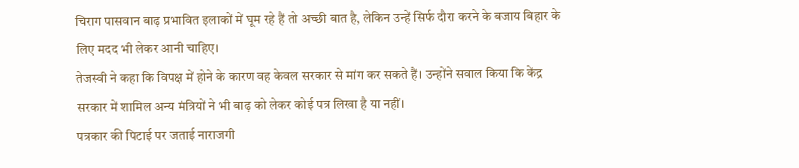चिराग पासवान बाढ़ प्रभावित इलाकों में घूम रहे हैं तो अच्छी बात है, लेकिन उन्हें सिर्फ दौरा करने के बजाय बिहार के लिए मदद भी लेकर आनी चाहिए।
तेजस्वी ने कहा कि विपक्ष में होने के कारण वह केवल सरकार से मांग कर सकते हैं। उन्होंने सवाल किया कि केंद्र सरकार में शामिल अन्य मंत्रियों ने भी बाढ़ को लेकर कोई पत्र लिखा है या नहीं।
पत्रकार की पिटाई पर जताई नाराजगी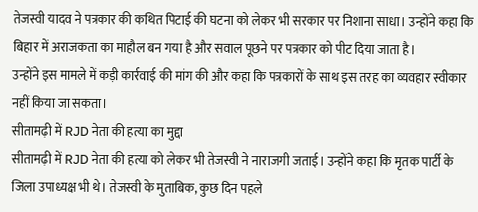तेजस्वी यादव ने पत्रकार की कथित पिटाई की घटना को लेकर भी सरकार पर निशाना साधा। उन्होंने कहा कि बिहार में अराजकता का माहौल बन गया है और सवाल पूछने पर पत्रकार को पीट दिया जाता है।
उन्होंने इस मामले में कड़ी कार्रवाई की मांग की और कहा कि पत्रकारों के साथ इस तरह का व्यवहार स्वीकार नहीं किया जा सकता।
सीतामढ़ी में RJD नेता की हत्या का मुद्दा
सीतामढ़ी में RJD नेता की हत्या को लेकर भी तेजस्वी ने नाराजगी जताई। उन्होंने कहा कि मृतक पार्टी के जिला उपाध्यक्ष भी थे। तेजस्वी के मुताबिक, कुछ दिन पहले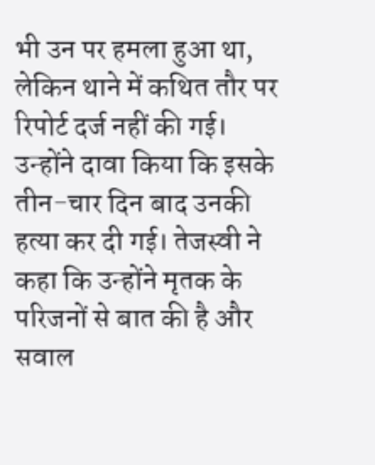भी उन पर हमला हुआ था, लेकिन थाने में कथित तौर पर रिपोर्ट दर्ज नहीं की गई।
उन्होंने दावा किया कि इसके तीन-चार दिन बाद उनकी हत्या कर दी गई। तेजस्वी ने कहा कि उन्होंने मृतक के परिजनों से बात की है और सवाल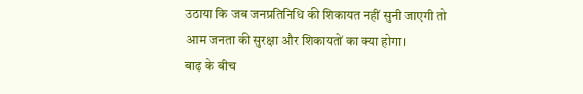उठाया कि जब जनप्रतिनिधि की शिकायत नहीं सुनी जाएगी तो आम जनता की सुरक्षा और शिकायतों का क्या होगा।
बाढ़ के बीच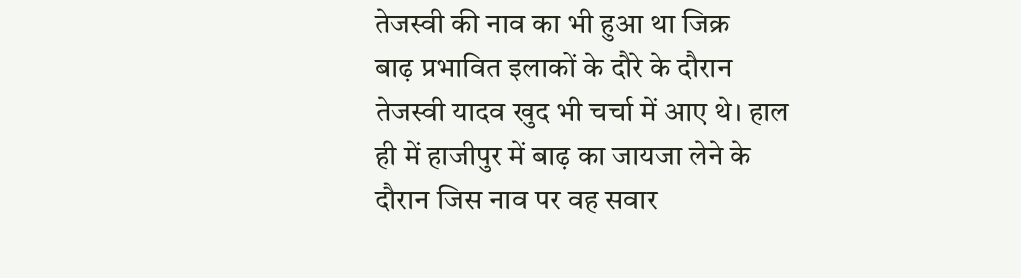तेजस्वी की नाव का भी हुआ था जिक्र
बाढ़ प्रभावित इलाकों के दौरे के दौरान तेजस्वी यादव खुद भी चर्चा में आए थे। हाल ही में हाजीपुर में बाढ़ का जायजा लेने के दौरान जिस नाव पर वह सवार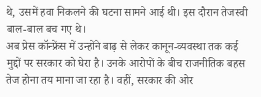थे, उसमें हवा निकलने की घटना सामने आई थी। इस दौरान तेजस्वी बाल-बाल बच गए थे।
अब प्रेस कॉन्फ्रेंस में उन्होंने बाढ़ से लेकर कानून-व्यवस्था तक कई मुद्दों पर सरकार को घेरा है। उनके आरोपों के बीच राजनीतिक बहस तेज होना तय माना जा रहा है। वहीं, सरकार की ओर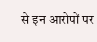से इन आरोपों पर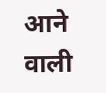आने वाली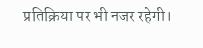प्रतिक्रिया पर भी नजर रहेगी।